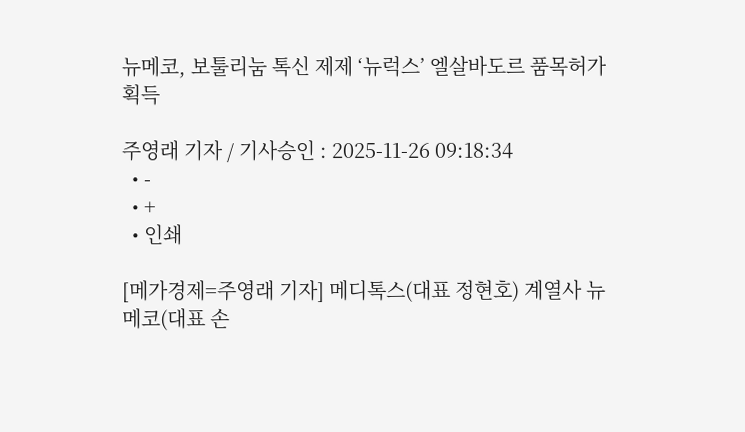뉴메코, 보툴리눔 톡신 제제 ‘뉴럭스’ 엘살바도르 품목허가 획득

주영래 기자 / 기사승인 : 2025-11-26 09:18:34
  • -
  • +
  • 인쇄

[메가경제=주영래 기자] 메디톡스(대표 정현호) 계열사 뉴메코(대표 손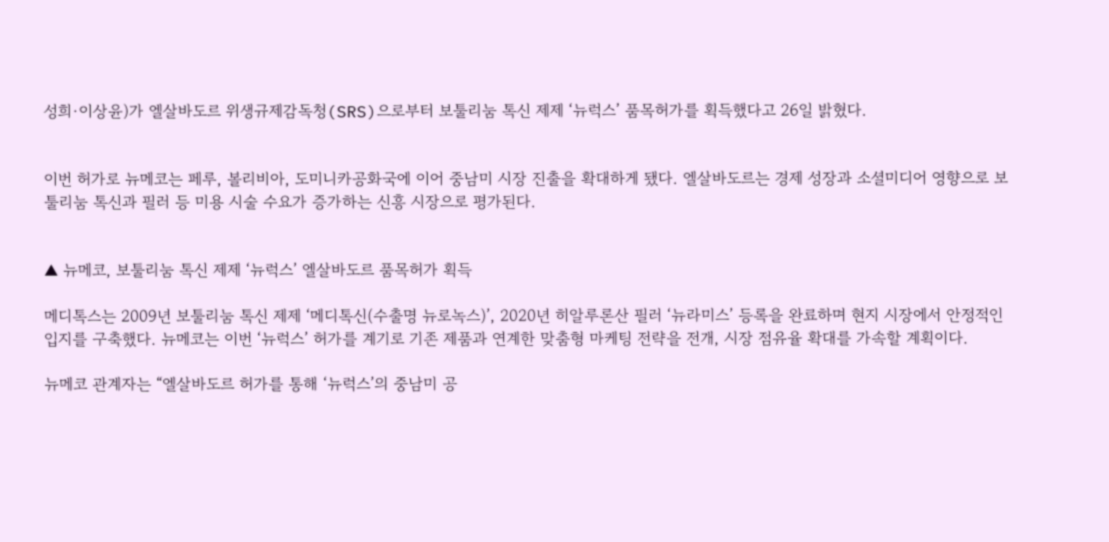성희·이상윤)가 엘살바도르 위생규제감독청(SRS)으로부터 보툴리눔 톡신 제제 ‘뉴럭스’ 품목허가를 획득했다고 26일 밝혔다.


이번 허가로 뉴메코는 페루, 볼리비아, 도미니카공화국에 이어 중남미 시장 진출을 확대하게 됐다. 엘살바도르는 경제 성장과 소셜미디어 영향으로 보툴리눔 톡신과 필러 등 미용 시술 수요가 증가하는 신흥 시장으로 평가된다.


▲ 뉴메코, 보툴리눔 톡신 제제 ‘뉴럭스’ 엘살바도르 품목허가 획득

메디톡스는 2009년 보툴리눔 톡신 제제 ‘메디톡신(수출명 뉴로녹스)’, 2020년 히알루론산 필러 ‘뉴라미스’ 등록을 완료하며 현지 시장에서 안정적인 입지를 구축했다. 뉴메코는 이번 ‘뉴럭스’ 허가를 계기로 기존 제품과 연계한 맞춤형 마케팅 전략을 전개, 시장 점유율 확대를 가속할 계획이다.

뉴메코 관계자는 “엘살바도르 허가를 통해 ‘뉴럭스’의 중남미 공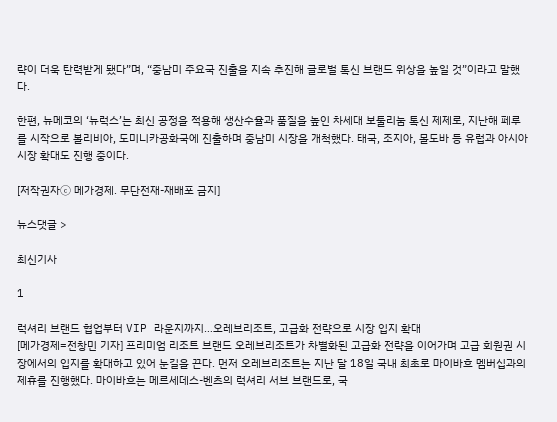략이 더욱 탄력받게 됐다”며, “중남미 주요국 진출을 지속 추진해 글로벌 톡신 브랜드 위상을 높일 것”이라고 말했다.

한편, 뉴메코의 ‘뉴럭스’는 최신 공정을 적용해 생산수율과 품질을 높인 차세대 보툴리눔 톡신 제제로, 지난해 페루를 시작으로 볼리비아, 도미니카공화국에 진출하며 중남미 시장을 개척했다. 태국, 조지아, 몰도바 등 유럽과 아시아 시장 확대도 진행 중이다.

[저작권자ⓒ 메가경제. 무단전재-재배포 금지]

뉴스댓글 >

최신기사

1

럭셔리 브랜드 협업부터 VIP 라운지까지…오레브리조트, 고급화 전략으로 시장 입지 확대
[메가경제=전창민 기자] 프리미엄 리조트 브랜드 오레브리조트가 차별화된 고급화 전략을 이어가며 고급 회원권 시장에서의 입지를 확대하고 있어 눈길을 끈다. 먼저 오레브리조트는 지난 달 18일 국내 최초로 마이바흐 멤버십과의 제휴를 진행했다. 마이바흐는 메르세데스-벤츠의 럭셔리 서브 브랜드로, 국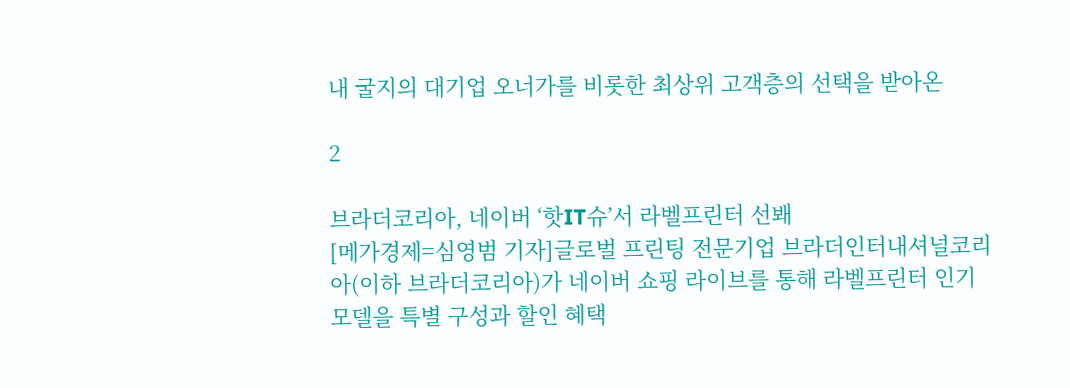내 굴지의 대기업 오너가를 비롯한 최상위 고객층의 선택을 받아온

2

브라더코리아, 네이버 ‘핫IT슈’서 라벨프린터 선봬
[메가경제=심영범 기자]글로벌 프린팅 전문기업 브라더인터내셔널코리아(이하 브라더코리아)가 네이버 쇼핑 라이브를 통해 라벨프린터 인기 모델을 특별 구성과 할인 혜택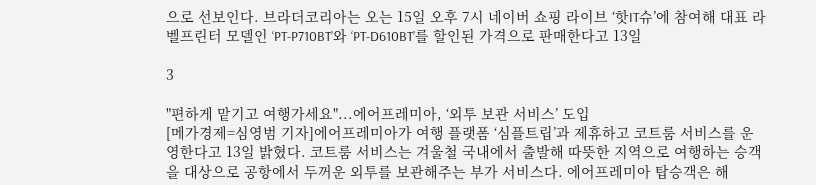으로 선보인다. 브라더코리아는 오는 15일 오후 7시 네이버 쇼핑 라이브 ‘핫IT슈’에 참여해 대표 라벨프린터 모델인 ‘PT-P710BT’와 ‘PT-D610BT’를 할인된 가격으로 판매한다고 13일

3

"편하게 맡기고 여행가세요"...에어프레미아, ‘외투 보관 서비스’ 도입
[메가경제=심영범 기자]에어프레미아가 여행 플랫폼 ‘심플트립’과 제휴하고 코트룸 서비스를 운영한다고 13일 밝혔다. 코트룸 서비스는 겨울철 국내에서 출발해 따뜻한 지역으로 여행하는 승객을 대상으로 공항에서 두꺼운 외투를 보관해주는 부가 서비스다. 에어프레미아 탑승객은 해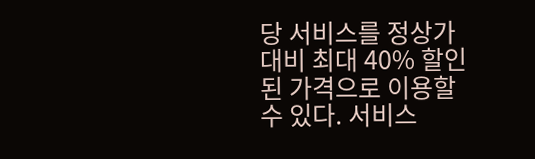당 서비스를 정상가 대비 최대 40% 할인된 가격으로 이용할 수 있다. 서비스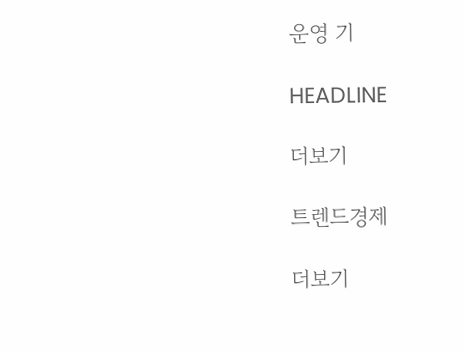운영 기

HEADLINE

더보기

트렌드경제

더보기